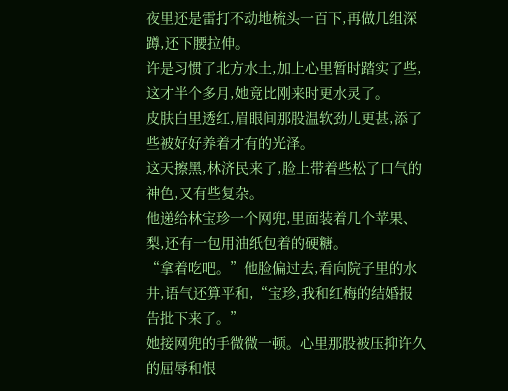夜里还是雷打不动地梳头一百下,再做几组深蹲,还下腰拉伸。
许是习惯了北方水土,加上心里暂时踏实了些,这才半个多月,她竟比刚来时更水灵了。
皮肤白里透红,眉眼间那股温软劲儿更甚,添了些被好好养着才有的光泽。
这天擦黑,林济民来了,脸上带着些松了口气的神色,又有些复杂。
他递给林宝珍一个网兜,里面装着几个苹果、梨,还有一包用油纸包着的硬糖。
“拿着吃吧。”他脸偏过去,看向院子里的水井,语气还算平和,“宝珍,我和红梅的结婚报告批下来了。”
她接网兜的手微微一顿。心里那股被压抑许久的屈辱和恨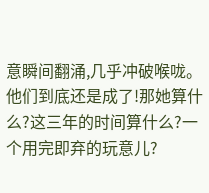意瞬间翻涌,几乎冲破喉咙。
他们到底还是成了!那她算什么?这三年的时间算什么?一个用完即弃的玩意儿?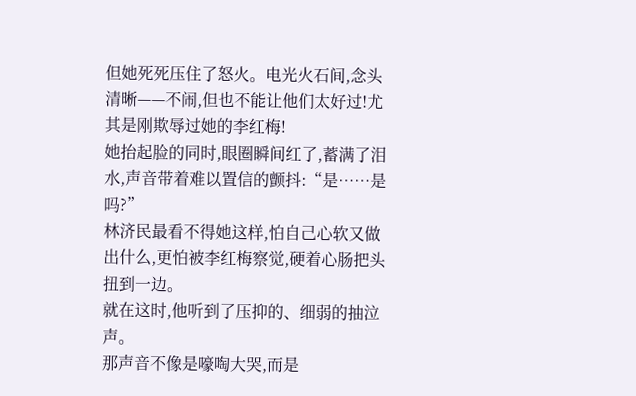但她死死压住了怒火。电光火石间,念头清晰——不闹,但也不能让他们太好过!尤其是刚欺辱过她的李红梅!
她抬起脸的同时,眼圈瞬间红了,蓄满了泪水,声音带着难以置信的颤抖:“是……是吗?”
林济民最看不得她这样,怕自己心软又做出什么,更怕被李红梅察觉,硬着心肠把头扭到一边。
就在这时,他听到了压抑的、细弱的抽泣声。
那声音不像是嚎啕大哭,而是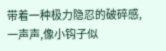带着一种极力隐忍的破碎感,一声声,像小钩子似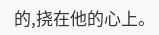的,挠在他的心上。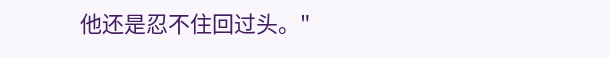他还是忍不住回过头。"